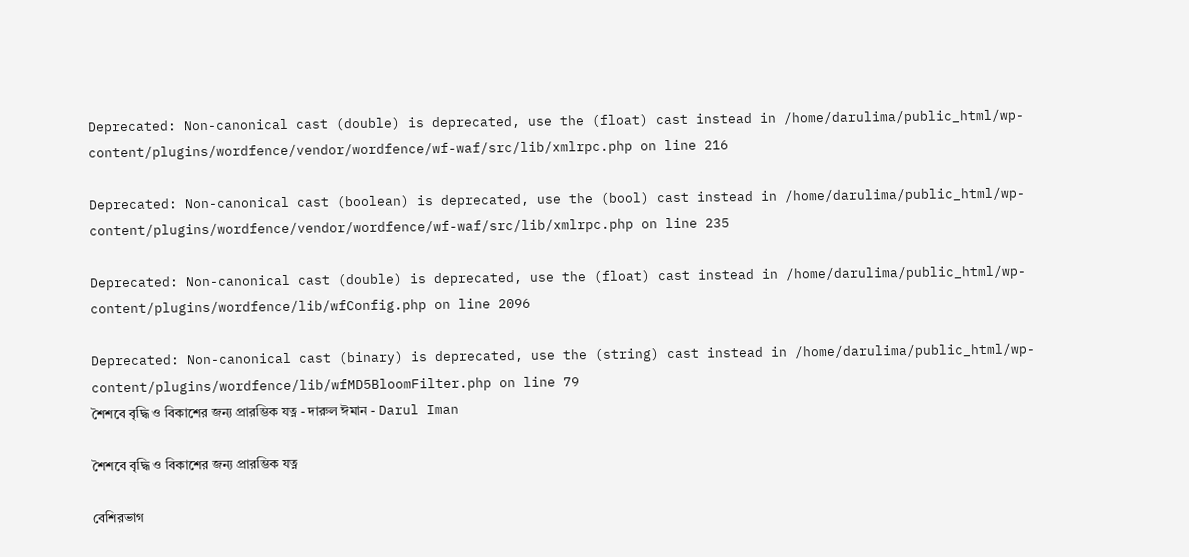Deprecated: Non-canonical cast (double) is deprecated, use the (float) cast instead in /home/darulima/public_html/wp-content/plugins/wordfence/vendor/wordfence/wf-waf/src/lib/xmlrpc.php on line 216

Deprecated: Non-canonical cast (boolean) is deprecated, use the (bool) cast instead in /home/darulima/public_html/wp-content/plugins/wordfence/vendor/wordfence/wf-waf/src/lib/xmlrpc.php on line 235

Deprecated: Non-canonical cast (double) is deprecated, use the (float) cast instead in /home/darulima/public_html/wp-content/plugins/wordfence/lib/wfConfig.php on line 2096

Deprecated: Non-canonical cast (binary) is deprecated, use the (string) cast instead in /home/darulima/public_html/wp-content/plugins/wordfence/lib/wfMD5BloomFilter.php on line 79
শৈশবে বৃদ্ধি ও বিকাশের জন্য প্রারম্ভিক যত্ন - দারুল ঈমান - Darul Iman

শৈশবে বৃদ্ধি ও বিকাশের জন্য প্রারম্ভিক যত্ন

বেশিরভাগ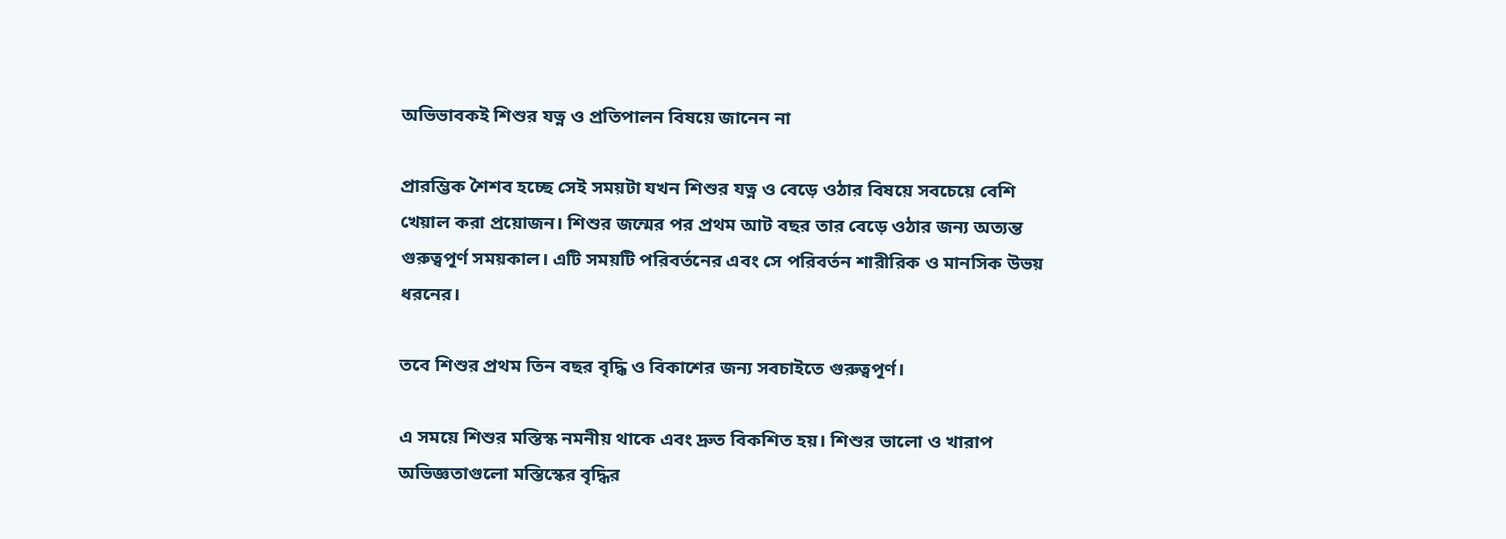অভিভাবকই শিশুর যত্ন ও প্রতিপালন বিষয়ে জানেন না

প্রারম্ভিক শৈশব হচ্ছে সেই সময়টা যখন শিশুর যত্ন ও বেড়ে ওঠার বিষয়ে সবচেয়ে বেশি খেয়াল করা প্রয়োজন। শিশুর জন্মের পর প্রথম আট বছর তার বেড়ে ওঠার জন্য অত্যন্ত গুরুত্বপূর্ণ সময়কাল। এটি সময়টি পরিবর্তনের এবং সে পরিবর্তন শারীরিক ও মানসিক উভয় ধরনের।

তবে শিশুর প্রথম তিন বছর বৃদ্ধি ও বিকাশের জন্য সবচাইতে গুরুত্বপূর্ণ।

এ সময়ে শিশুর মস্তিস্ক নমনীয় থাকে এবং দ্রুত বিকশিত হয়। শিশুর ভালো ও খারাপ অভিজ্ঞতাগুলো মস্তিস্কের বৃদ্ধির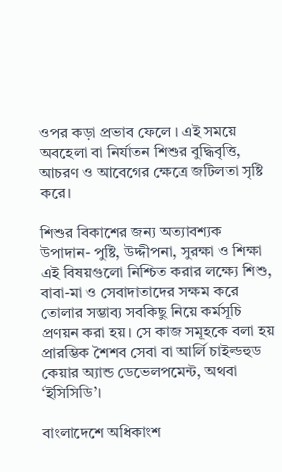ওপর কড়া প্রভাব ফেলে । এই সময়ে অবহেলা বা নির্যাতন শিশুর বুদ্ধিবৃত্তি, আচরণ ও আবেগের ক্ষেত্রে জটিলতা সৃষ্টি করে।

শিশুর বিকাশের জন্য অত্যাবশ্যক উপাদান- পুষ্টি, উদ্দীপনা, সুরক্ষা ও শিক্ষা এই বিষয়গুলো নিশ্চিত করার লক্ষ্যে শিশু, বাবা-মা ও সেবাদাতাদের সক্ষম করে তোলার সম্ভাব্য সবকিছু নিয়ে কর্মসূচি প্রণয়ন করা হয়। সে কাজ সমূহকে বলা হয় প্রারম্ভিক শৈশব সেবা বা আর্লি চাইল্ডহুড কেয়ার অ্যান্ড ডেভেলপমেন্ট, অথবা ‘ইসিসিডি’।

বাংলাদেশে অধিকাংশ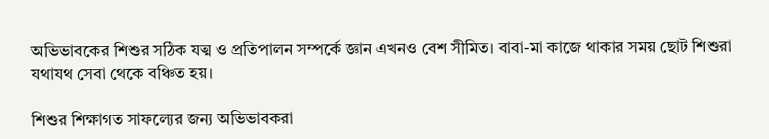অভিভাবকের শিশুর সঠিক যত্ম ও প্রতিপালন সম্পর্কে জ্ঞান এখনও বেশ সীমিত। বাবা-মা কাজে থাকার সময় ছোট শিশুরা যথাযথ সেবা থেকে বঞ্চিত হয়।

শিশুর শিক্ষাগত সাফল্যের জন্য অভিভাবকরা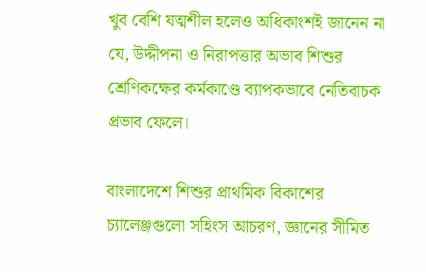খুব বেশি যত্মশীল হলেও অধিকাংশই জানেন না যে, উদ্দীপনা ও নিরাপত্তার অভাব শিশুর শ্রেণিকক্ষের কর্মকাণ্ডে ব্যাপকভাবে নেতিবাচক প্রভাব ফেলে।

বাংলাদেশে শিশুর প্রাথমিক বিকাশের চ্যালেঞ্জগুলো সহিংস আচরণ, জ্ঞানের সীমিত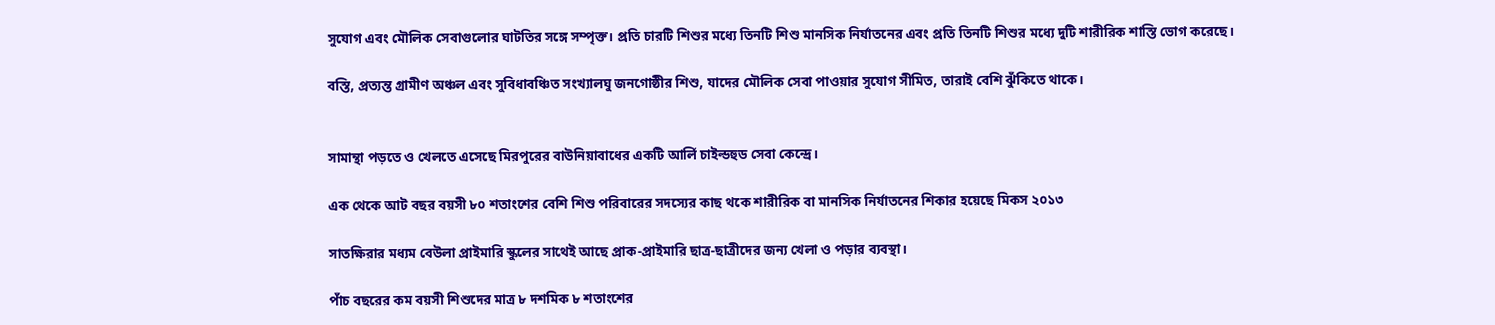সুযোগ এবং মৌলিক সেবাগুলোর ঘাটতির সঙ্গে সম্পৃক্ত। প্রতি চারটি শিশুর মধ্যে তিনটি শিশু মানসিক নির্যাতনের এবং প্রতি তিনটি শিশুর মধ্যে দুটি শারীরিক শাস্তি ভোগ করেছে।

বস্তি, প্রত্যন্ত গ্রামীণ অঞ্চল এবং সুবিধাবঞ্চিত সংখ্যালঘু জনগোষ্ঠীর শিশু, যাদের মৌলিক সেবা পাওয়ার সুযোগ সীমিত, তারাই বেশি ঝুঁকিতে থাকে।


সামান্থা পড়তে ও খেলতে এসেছে মিরপুরের বাউনিয়াবাধের একটি আর্লি চাইল্ডহুড সেবা কেন্দ্রে।

এক থেকে আট বছর বয়সী ৮০ শতাংশের বেশি শিশু পরিবারের সদস্যের কাছ থকে শারীরিক বা মানসিক নির্যাতনের শিকার হয়েছে মিকস ২০১৩

সাতক্ষিরার মধ্যম বেউলা প্রাইমারি স্কুলের সাথেই আছে প্রাক-প্রাইমারি ছাত্র-ছাত্রীদের জন্য খেলা ও পড়ার ব্যবস্থা।

পাঁচ বছরের কম বয়সী শিশুদের মাত্র ৮ দশমিক ৮ শতাংশের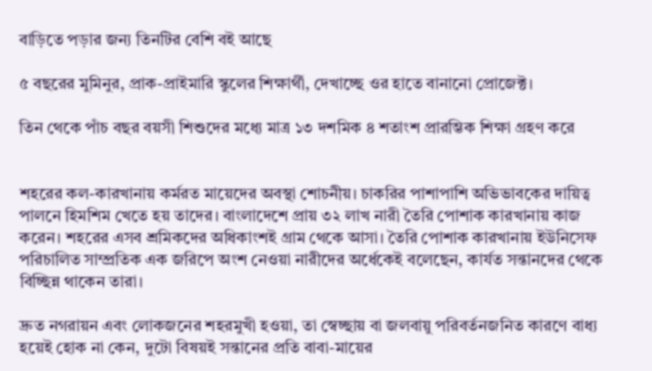বাড়িতে পড়ার জন্য তিনটির বেশি বই আছে

৫ বছরের মুমিনুর, প্রাক-প্রাইমারি স্কুলের শিক্ষার্থী, দেখাচ্ছে ওর হাতে বানানো প্রোজেক্ট।

তিন থেকে পাঁচ বছর বয়সী শিশুদের মধ্যে মাত্র ১৩ দশমিক ৪ শতাংশ প্রারম্ভিক শিক্ষা গ্রহণ করে


শহরের কল-কারখানায় কর্মরত মায়েদের অবস্থা শোচনীয়। চাকরির পাশাপাশি অভিভাবকের দায়িত্ব পালনে হিমশিম খেতে হয় তাদের। বাংলাদেশে প্রায় ৩২ লাখ নারী তৈরি পোশাক কারখানায় কাজ করেন। শহরের এসব শ্রমিকদের অধিকাংশই গ্রাম থেকে আসা। তৈরি পোশাক কারখানায় ইউনিসেফ পরিচালিত সাম্প্রতিক এক জরিপে অংশ নেওয়া নারীদের অর্ধেকেই বলেছেন, কার্যত সন্তানদের থেকে বিচ্ছিন্ন থাকেন তারা।

দ্রুত নগরায়ন এবং লোকজনের শহরমুখী হওয়া, তা স্বেচ্ছায় বা জলবায়ু পরিবর্তনজনিত কারণে বাধ্য হয়েই হোক না কেন, দুটো বিষয়ই সন্তানের প্রতি বাবা-মায়ের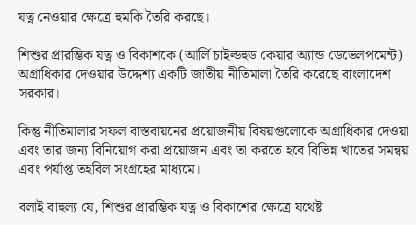যত্ন নেওয়ার ক্ষেত্রে হুমকি তৈরি করছে।

শিশুর প্রারম্ভিক যত্ন ও বিকাশকে (আর্লি চাইল্ডহুড কেয়ার অ্যান্ড ডেভেলপমেন্ট) অগ্রাধিকার দেওয়ার উদ্দেশ্য একটি জাতীয় নীতিমালা তৈরি করেছে বাংলাদেশ সরকার।

কিন্তু নীতিমালার সফল বাস্তবায়নের প্রয়োজনীয় বিষয়গুলোকে অগ্রাধিকার দেওয়া এবং তার জন্য বিনিয়োগ করা প্রয়োজন এবং তা করতে হবে বিভিন্ন খাতের সমন্বয় এবং পর্যাপ্ত তহবিল সংগ্রহের মাধ্যমে।

বলাই বাহুল্য যে, শিশুর প্রারম্ভিক যত্ন ও বিকাশের ক্ষেত্রে যথেষ্ট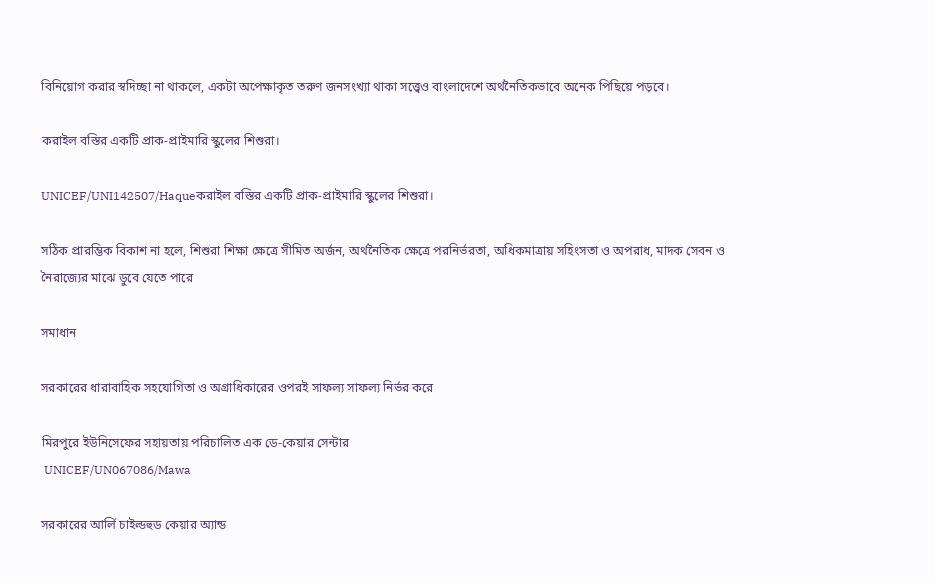বিনিয়োগ করার স্বদিচ্ছা না থাকলে, একটা অপেক্ষাকৃত তরুণ জনসংখ্যা থাকা সত্ত্বেও বাংলাদেশে অর্থনৈতিকভাবে অনেক পিছিয়ে পড়বে।

করাইল বস্তির একটি প্রাক-প্রাইমারি স্কুলের শিশুরা।

UNICEF/UNI142507/Haqueকরাইল বস্তির একটি প্রাক-প্রাইমারি স্কুলের শিশুরা।

সঠিক প্রারম্ভিক বিকাশ না হলে, শিশুরা শিক্ষা ক্ষেত্রে সীমিত অর্জন, অর্থনৈতিক ক্ষেত্রে পরনির্ভরতা, অধিকমাত্রায় সহিংসতা ও অপরাধ, মাদক সেবন ও নৈরাজ্যের মাঝে ডুবে যেতে পারে

সমাধান

সরকারের ধারাবাহিক সহযোগিতা ও অগ্রাধিকারের ওপরই সাফল্য সাফল্য নির্ভর করে

মিরপুরে ইউনিসেফের সহায়তায় পরিচালিত এক ডে-কেয়ার সেন্টার
 UNICEF/UN067086/Mawa

সরকারের আর্লি চাইল্ডহুড কেয়ার অ্যান্ড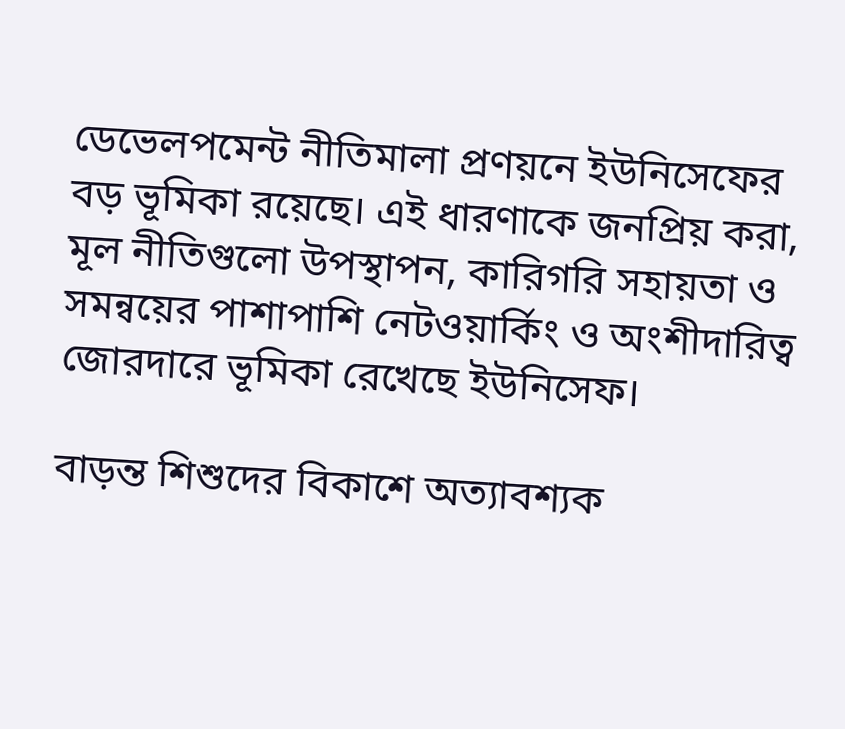ডেভেলপমেন্ট নীতিমালা প্রণয়নে ইউনিসেফের বড় ভূমিকা রয়েছে। এই ধারণাকে জনপ্রিয় করা, মূল নীতিগুলো উপস্থাপন, কারিগরি সহায়তা ও সমন্বয়ের পাশাপাশি নেটওয়ার্কিং ও অংশীদারিত্ব জোরদারে ভূমিকা রেখেছে ইউনিসেফ।

বাড়ন্ত শিশুদের বিকাশে অত্যাবশ্যক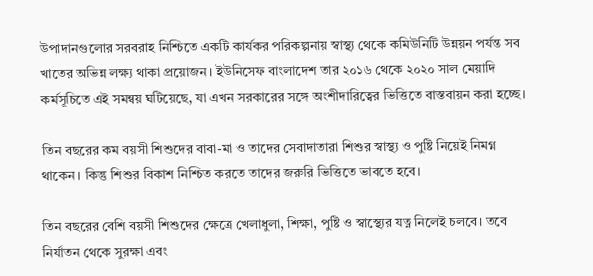উপাদানগুলোর সরবরাহ নিশ্চিতে একটি কার্যকর পরিকল্পনায় স্বাস্থ্য থেকে কমিউনিটি উন্নয়ন পর্যন্ত সব খাতের অভিন্ন লক্ষ্য থাকা প্রয়োজন। ইউনিসেফ বাংলাদেশ তার ২০১৬ থেকে ২০২০ সাল মেয়াদি কর্মসূচিতে এই সমন্বয় ঘটিয়েছে, যা এখন সরকারের সঙ্গে অংশীদারিত্বের ভিত্তিতে বাস্তবায়ন করা হচ্ছে।

তিন বছরের কম বয়সী শিশুদের বাবা-মা ও তাদের সেবাদাতারা শিশুর স্বাস্থ্য ও পুষ্টি নিয়েই নিমগ্ন থাকেন। কিন্তু শিশুর বিকাশ নিশ্চিত করতে তাদের জরুরি ভিত্তিতে ভাবতে হবে।

তিন বছরের বেশি বয়সী শিশুদের ক্ষেত্রে খেলাধুলা, শিক্ষা, পুষ্টি ও স্বাস্থ্যের যত্ন নিলেই চলবে। তবে নির্যাতন থেকে সুরক্ষা এবং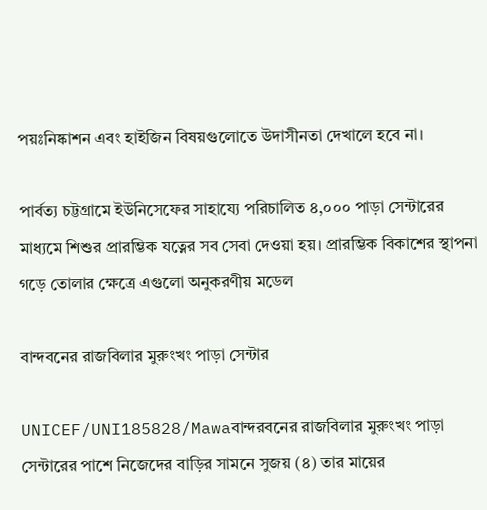পয়ঃনিষ্কাশন এবং হাইজিন বিষয়গুলোতে উদাসীনতা দেখালে হবে না।

পার্বত্য চট্টগ্রামে ইউনিসেফের সাহায্যে পরিচালিত ৪,০০০ পাড়া সেন্টারের মাধ্যমে শিশুর প্রারম্ভিক যত্নের সব সেবা দেওয়া হয়। প্রারম্ভিক বিকাশের স্থাপনা গড়ে তোলার ক্ষেত্রে এগুলো অনুকরণীয় মডেল

বান্দবনের রাজবিলার মুরুংখং পাড়া সেন্টার

UNICEF/UNI185828/Mawaবান্দরবনের রাজবিলার মুরুংখং পাড়া সেন্টারের পাশে নিজেদের বাড়ির সামনে সুজয় (৪) তার মায়ের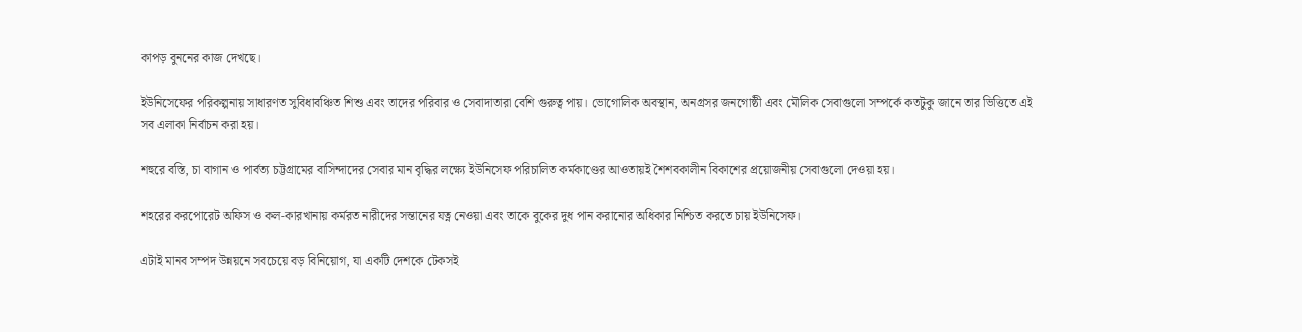কাপড় ‍বুননের কাজ দেখছে।

ইউনিসেফের পরিকল্পনায় সাধারণত সুবিধাবঞ্চিত শিশু এবং তাদের পরিবার ও সেবাদাতারা বেশি গুরুত্ব পায়। ভোগোলিক অবস্থান, অনগ্রসর জনগোষ্ঠী এবং মৌলিক সেবাগুলো সম্পর্কে কতটুকু জানে তার ভিত্তিতে এই সব এলাকা নির্বাচন করা হয়।

শহুরে বস্তি, চা বাগান ও পার্বত্য চট্টগ্রামের বাসিন্দাদের সেবার মান বৃদ্ধির লক্ষ্যে ইউনিসেফ পরিচালিত কর্মকাণ্ডের আওতায়ই শৈশবকালীন বিকাশের প্রয়োজনীয় সেবাগুলো দেওয়া হয়।

শহরের করপোরেট অফিস ও কল-কারখানায় কর্মরত নারীদের সন্তানের যত্ন নেওয়া এবং তাকে বুকের দুধ পান করানোর অধিকার নিশ্চিত করতে চায় ইউনিসেফ।

এটাই মানব সম্পদ উন্নয়নে সবচেয়ে বড় বিনিয়োগ, যা একটি দেশকে টেকসই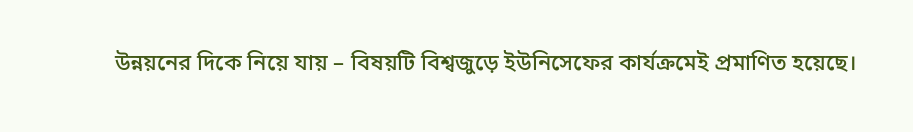উন্নয়নের দিকে নিয়ে যায় – বিষয়টি বিশ্বজুড়ে ইউনিসেফের কার্যক্রমেই প্রমাণিত হয়েছে।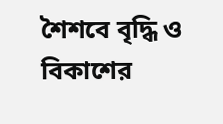শৈশবে বৃদ্ধি ও বিকাশের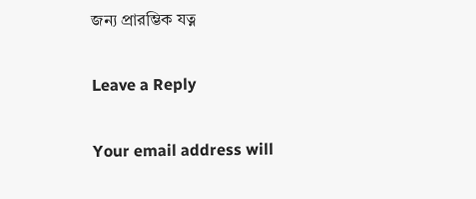জন্য প্রারম্ভিক যত্ন

Leave a Reply

Your email address will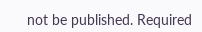not be published. Required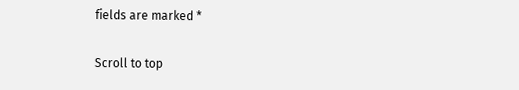fields are marked *

Scroll to top